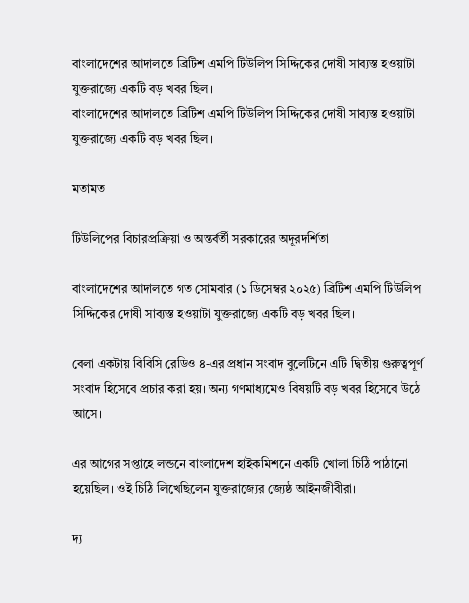বাংলাদেশের আদালতে ব্রিটিশ এমপি টিউলিপ সিদ্দিকের দোষী সাব্যস্ত হওয়াটা যুক্তরাজ্যে একটি বড় খবর ছিল।
বাংলাদেশের আদালতে ব্রিটিশ এমপি টিউলিপ সিদ্দিকের দোষী সাব্যস্ত হওয়াটা যুক্তরাজ্যে একটি বড় খবর ছিল।

মতামত

টিউলিপের বিচারপ্রক্রিয়া ও অন্তর্বর্তী সরকারের অদূরদর্শিতা

বাংলাদেশের আদালতে গত সোমবার (১ ডিসেম্বর ২০২৫) ব্রিটিশ এমপি টিউলিপ সিদ্দিকের দোষী সাব্যস্ত হওয়াটা যুক্তরাজ্যে একটি বড় খবর ছিল।

বেলা একটায় বিবিসি রেডিও ৪-এর প্রধান সংবাদ বুলেটিনে এটি দ্বিতীয় গুরুত্বপূর্ণ সংবাদ হিসেবে প্রচার করা হয়। অন্য গণমাধ্যমেও বিষয়টি বড় খবর হিসেবে উঠে আসে।

এর আগের সপ্তাহে লন্ডনে বাংলাদেশ হাইকমিশনে একটি খোলা চিঠি পাঠানো হয়েছিল। ওই চিঠি লিখেছিলেন যুক্তরাজ্যের জ্যেষ্ঠ আইনজীবীরা।

দ্য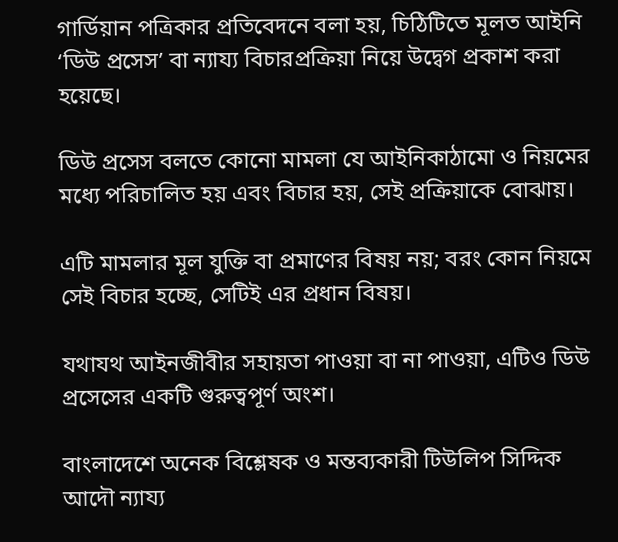গার্ডিয়ান পত্রিকার প্রতিবেদনে বলা হয়, চিঠিটিতে মূলত আইনি ‘ডিউ প্রসেস’ বা ন্যায্য বিচারপ্রক্রিয়া নিয়ে উদ্বেগ প্রকাশ করা হয়েছে।

ডিউ প্রসেস বলতে কোনো মামলা যে আইনিকাঠামো ও নিয়মের মধ্যে পরিচালিত হয় এবং বিচার হয়, সেই প্রক্রিয়াকে বোঝায়।

এটি মামলার মূল যুক্তি বা প্রমাণের বিষয় নয়; বরং কোন নিয়মে সেই বিচার হচ্ছে, সেটিই এর প্রধান বিষয়।

যথাযথ আইনজীবীর সহায়তা পাওয়া বা না পাওয়া, এটিও ডিউ প্রসেসের একটি গুরুত্বপূর্ণ অংশ।

বাংলাদেশে অনেক বিশ্লেষক ও মন্তব্যকারী টিউলিপ সিদ্দিক আদৌ ন্যায্য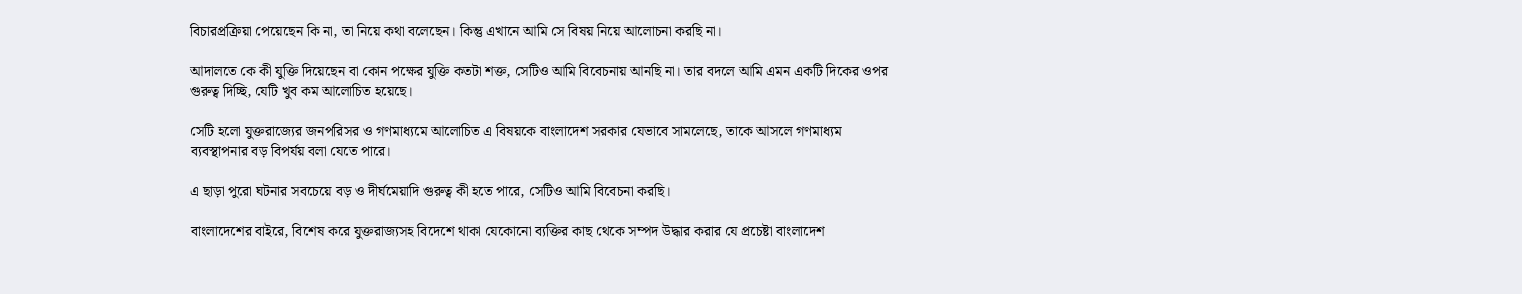বিচারপ্রক্রিয়া পেয়েছেন কি না, তা নিয়ে কথা বলেছেন। কিন্তু এখানে আমি সে বিষয় নিয়ে আলোচনা করছি না।

আদালতে কে কী যুক্তি দিয়েছেন বা কোন পক্ষের যুক্তি কতটা শক্ত, সেটিও আমি বিবেচনায় আনছি না। তার বদলে আমি এমন একটি দিকের ওপর গুরুত্ব দিচ্ছি, যেটি খুব কম আলোচিত হয়েছে।

সেটি হলো যুক্তরাজ্যের জনপরিসর ও গণমাধ্যমে আলোচিত এ বিষয়কে বাংলাদেশ সরকার যেভাবে সামলেছে, তাকে আসলে গণমাধ্যম ব্যবস্থাপনার বড় বিপর্যয় বলা যেতে পারে।

এ ছাড়া পুরো ঘটনার সবচেয়ে বড় ও দীর্ঘমেয়াদি গুরুত্ব কী হতে পারে, সেটিও আমি বিবেচনা করছি।

বাংলাদেশের বাইরে, বিশেষ করে যুক্তরাজ্যসহ বিদেশে থাকা যেকোনো ব্যক্তির কাছ থেকে সম্পদ উদ্ধার করার যে প্রচেষ্টা বাংলাদেশ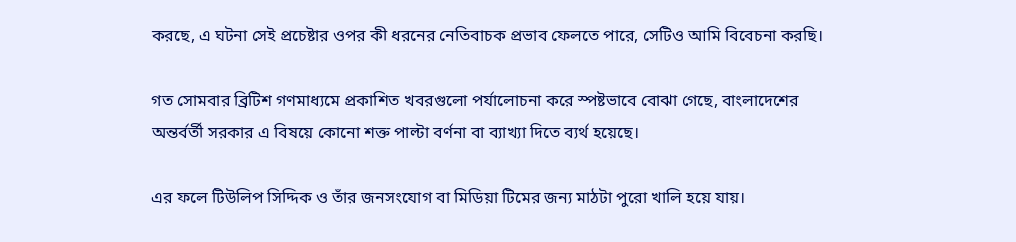করছে, এ ঘটনা সেই প্রচেষ্টার ওপর কী ধরনের নেতিবাচক প্রভাব ফেলতে পারে, সেটিও আমি বিবেচনা করছি।

গত সোমবার ব্রিটিশ গণমাধ্যমে প্রকাশিত খবরগুলো পর্যালোচনা করে স্পষ্টভাবে বোঝা গেছে, বাংলাদেশের অন্তর্বর্তী সরকার এ বিষয়ে কোনো শক্ত পাল্টা বর্ণনা বা ব্যাখ্যা দিতে ব্যর্থ হয়েছে।

এর ফলে টিউলিপ সিদ্দিক ও তাঁর জনসংযোগ বা মিডিয়া টিমের জন্য মাঠটা পুরো খালি হয়ে যায়।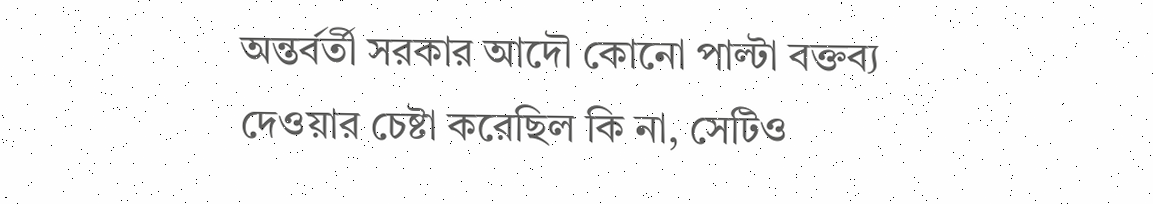অন্তর্বর্তী সরকার আদৌ কোনো পাল্টা বক্তব্য দেওয়ার চেষ্টা করেছিল কি না, সেটিও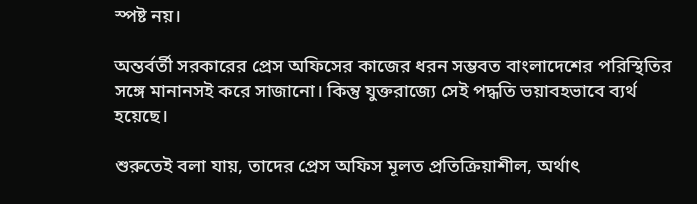স্পষ্ট নয়।

অন্তর্বর্তী সরকারের প্রেস অফিসের কাজের ধরন সম্ভবত বাংলাদেশের পরিস্থিতির সঙ্গে মানানসই করে সাজানো। কিন্তু যুক্তরাজ্যে সেই পদ্ধতি ভয়াবহভাবে ব্যর্থ হয়েছে।

শুরুতেই বলা যায়, তাদের প্রেস অফিস মূলত প্রতিক্রিয়াশীল, অর্থাৎ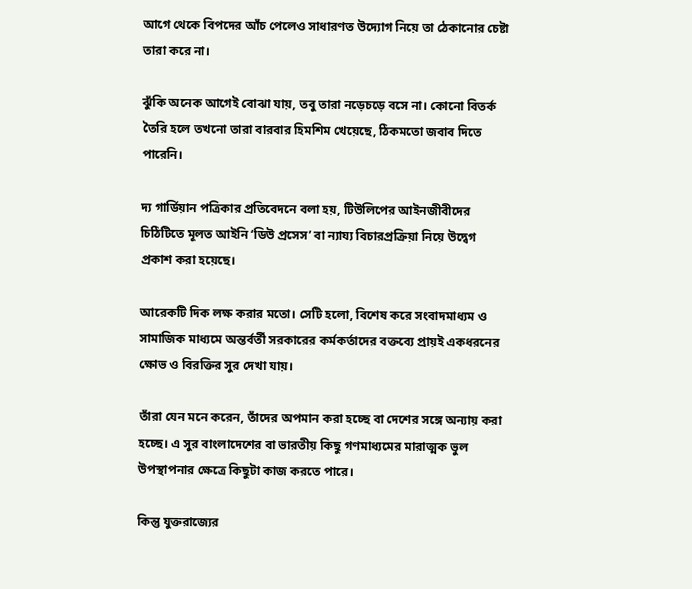আগে থেকে বিপদের আঁচ পেলেও সাধারণত উদ্যোগ নিয়ে তা ঠেকানোর চেষ্টা তারা করে না।

ঝুঁকি অনেক আগেই বোঝা যায়, তবু তারা নড়েচড়ে বসে না। কোনো বিতর্ক তৈরি হলে তখনো তারা বারবার হিমশিম খেয়েছে, ঠিকমতো জবাব দিতে পারেনি।

দ্য গার্ডিয়ান পত্রিকার প্রতিবেদনে বলা হয়, টিউলিপের আইনজীবীদের চিঠিটিতে মূলত আইনি ‘ডিউ প্রসেস’ বা ন্যায্য বিচারপ্রক্রিয়া নিয়ে উদ্বেগ প্রকাশ করা হয়েছে।

আরেকটি দিক লক্ষ করার মতো। সেটি হলো, বিশেষ করে সংবাদমাধ্যম ও সামাজিক মাধ্যমে অন্তর্বর্তী সরকারের কর্মকর্তাদের বক্তব্যে প্রায়ই একধরনের ক্ষোভ ও বিরক্তির সুর দেখা যায়।

তাঁরা যেন মনে করেন, তাঁদের অপমান করা হচ্ছে বা দেশের সঙ্গে অন্যায় করা হচ্ছে। এ সুর বাংলাদেশের বা ভারতীয় কিছু গণমাধ্যমের মারাত্মক ভুল উপস্থাপনার ক্ষেত্রে কিছুটা কাজ করতে পারে।

কিন্তু যুক্তরাজ্যের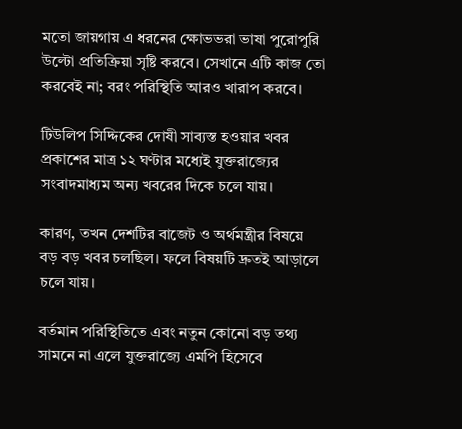মতো জায়গায় এ ধরনের ক্ষোভভরা ভাষা পুরোপুরি উল্টো প্রতিক্রিয়া সৃষ্টি করবে। সেখানে এটি কাজ তো করবেই না; বরং পরিস্থিতি আরও খারাপ করবে।

টিউলিপ সিদ্দিকের দোষী সাব্যস্ত হওয়ার খবর প্রকাশের মাত্র ১২ ঘণ্টার মধ্যেই যুক্তরাজ্যের সংবাদমাধ্যম অন্য খবরের দিকে চলে যায়।

কারণ, তখন দেশটির বাজেট ও অর্থমন্ত্রীর বিষয়ে বড় বড় খবর চলছিল। ফলে বিষয়টি দ্রুতই আড়ালে চলে যায়।

বর্তমান পরিস্থিতিতে এবং নতুন কোনো বড় তথ্য সামনে না এলে যুক্তরাজ্যে এমপি হিসেবে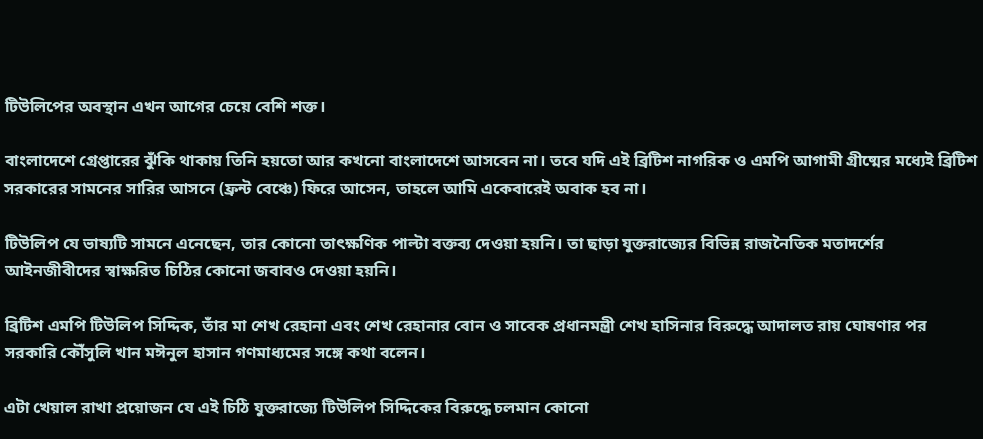টিউলিপের অবস্থান এখন আগের চেয়ে বেশি শক্ত।

বাংলাদেশে গ্রেপ্তারের ঝুঁকি থাকায় তিনি হয়তো আর কখনো বাংলাদেশে আসবেন না। তবে যদি এই ব্রিটিশ নাগরিক ও এমপি আগামী গ্রীষ্মের মধ্যেই ব্রিটিশ সরকারের সামনের সারির আসনে (ফ্রন্ট বেঞ্চে) ফিরে আসেন, তাহলে আমি একেবারেই অবাক হব না।

টিউলিপ যে ভাষ্যটি সামনে এনেছেন, তার কোনো তাৎক্ষণিক পাল্টা বক্তব্য দেওয়া হয়নি। তা ছাড়া যুক্তরাজ্যের বিভিন্ন রাজনৈতিক মতাদর্শের আইনজীবীদের স্বাক্ষরিত চিঠির কোনো জবাবও দেওয়া হয়নি।

ব্রিটিশ এমপি টিউলিপ সিদ্দিক, তাঁর মা শেখ রেহানা এবং শেখ রেহানার বোন ও সাবেক প্রধানমন্ত্রী শেখ হাসিনার বিরুদ্ধে আদালত রায় ঘোষণার পর সরকারি কৌঁসুলি খান মঈনুল হাসান গণমাধ্যমের সঙ্গে কথা বলেন।

এটা খেয়াল রাখা প্রয়োজন যে এই চিঠি যুক্তরাজ্যে টিউলিপ সিদ্দিকের বিরুদ্ধে চলমান কোনো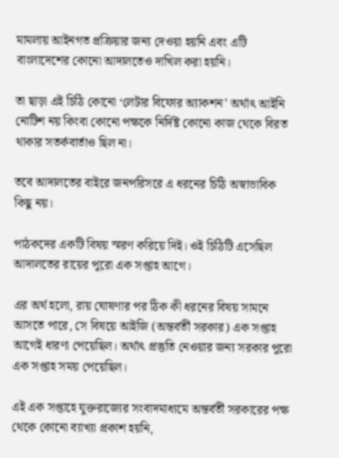মামলায় আইনগত প্রক্রিয়ার জন্য দেওয়া হয়নি এবং এটি বাংলাদেশের কোনো আদালতেও দাখিল করা হয়নি।

তা ছাড়া এই চিঠি কোনো ‘লেটার বিফোর অ্যাকশন’ অর্থাৎ আইনি নোটিশ নয় কিংবা কোনো পক্ষকে নির্দিষ্ট কোনো কাজ থেকে বিরত থাকার সতর্কবার্তাও ছিল না।

তবে আদালতের বাইরে জনপরিসরে এ ধরনের চিঠি অস্বাভাবিক কিছু নয়।

পাঠকদের একটি বিষয় স্মরণ করিয়ে দিই। ওই চিঠিটি এসেছিল আদালতের রায়ের পুরো এক সপ্তাহ আগে।

এর অর্থ হলো, রায় ঘোষণার পর ঠিক কী ধরনের বিষয় সামনে আসতে পারে, সে বিষয়ে আইজি (অন্তর্বর্তী সরকার) এক সপ্তাহ আগেই ধারণা পেয়েছিল। অর্থাৎ প্রস্তুতি নেওয়ার জন্য সরকার পুরো এক সপ্তাহ সময় পেয়েছিল।

এই এক সপ্তাহে যুক্তরাজ্যের সংবাদমাধ্যমে অন্তর্বর্তী সরকারের পক্ষ থেকে কোনো ব্যাখ্যা প্রকাশ হয়নি,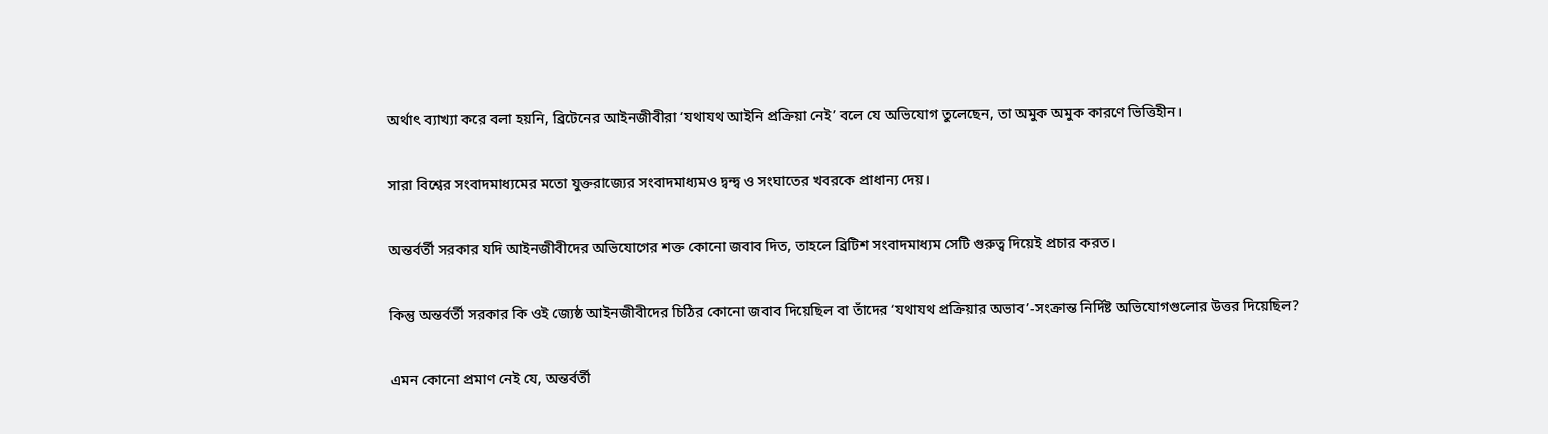অর্থাৎ ব্যাখ্যা করে বলা হয়নি, ব্রিটেনের আইনজীবীরা ‘যথাযথ আইনি প্রক্রিয়া নেই’ বলে যে অভিযোগ তুলেছেন, তা অমুক অমুক কারণে ভিত্তিহীন।

সারা বিশ্বের সংবাদমাধ্যমের মতো যুক্তরাজ্যের সংবাদমাধ্যমও দ্বন্দ্ব ও সংঘাতের খবরকে প্রাধান্য দেয়।

অন্তর্বর্তী সরকার যদি আইনজীবীদের অভিযোগের শক্ত কোনো জবাব দিত, তাহলে ব্রিটিশ সংবাদমাধ্যম সেটি গুরুত্ব দিয়েই প্রচার করত।

কিন্তু অন্তর্বর্তী সরকার কি ওই জ্যেষ্ঠ আইনজীবীদের চিঠির কোনো জবাব দিয়েছিল বা তাঁদের ‘যথাযথ প্রক্রিয়ার অভাব’-সংক্রান্ত নির্দিষ্ট অভিযোগগুলোর উত্তর দিয়েছিল?

এমন কোনো প্রমাণ নেই যে, অন্তর্বর্তী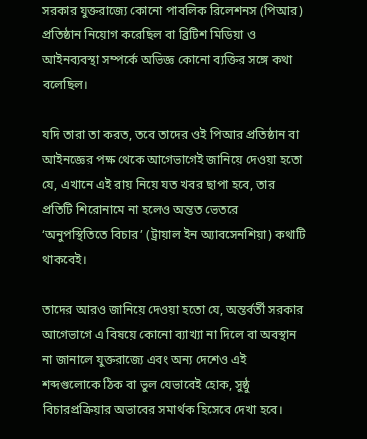সরকার যুক্তরাজ্যে কোনো পাবলিক রিলেশনস (পিআর) প্রতিষ্ঠান নিয়োগ করেছিল বা ব্রিটিশ মিডিয়া ও আইনব্যবস্থা সম্পর্কে অভিজ্ঞ কোনো ব্যক্তির সঙ্গে কথা বলেছিল।

যদি তারা তা করত, তবে তাদের ওই পিআর প্রতিষ্ঠান বা আইনজ্ঞের পক্ষ থেকে আগেভাগেই জানিয়ে দেওয়া হতো যে, এখানে এই রায় নিয়ে যত খবর ছাপা হবে, তার প্রতিটি শিরোনামে না হলেও অন্তত ভেতরে ‘অনুপস্থিতিতে বিচার’ (ট্রায়াল ইন অ্যাবসেনশিয়া) কথাটি থাকবেই।

তাদের আরও জানিয়ে দেওয়া হতো যে, অন্তর্বর্তী সরকার আগেভাগে এ বিষয়ে কোনো ব্যাখ্যা না দিলে বা অবস্থান না জানালে যুক্তরাজ্যে এবং অন্য দেশেও এই শব্দগুলোকে ঠিক বা ভুল যেভাবেই হোক, সুষ্ঠু বিচারপ্রক্রিয়ার অভাবের সমার্থক হিসেবে দেখা হবে।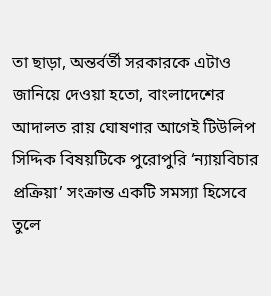তা ছাড়া, অন্তর্বর্তী সরকারকে এটাও জানিয়ে দেওয়া হতো, বাংলাদেশের আদালত রায় ঘোষণার আগেই টিউলিপ সিদ্দিক বিষয়টিকে পুরোপুরি ‘ন্যায়বিচার প্রক্রিয়া’ সংক্রান্ত একটি সমস্যা হিসেবে তুলে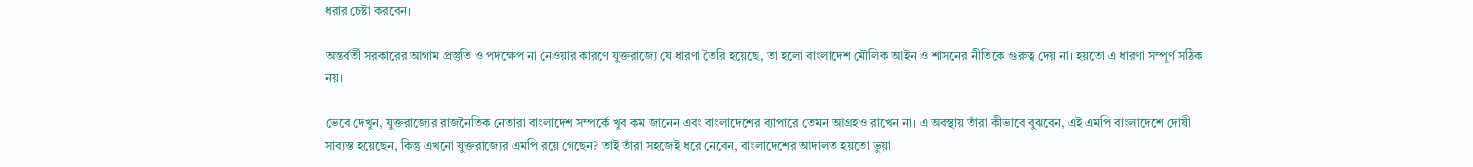ধরার চেষ্টা করবেন।

অন্তর্বর্তী সরকারের আগাম প্রস্তুতি ও পদক্ষেপ না নেওয়ার কারণে যুক্তরাজ্যে যে ধারণা তৈরি হয়েছে, তা হলো বাংলাদেশ মৌলিক আইন ও শাসনের নীতিকে গুরুত্ব দেয় না। হয়তো এ ধারণা সম্পূর্ণ সঠিক নয়।

ভেবে দেখুন, যুক্তরাজ্যের রাজনৈতিক নেতারা বাংলাদেশ সম্পর্কে খুব কম জানেন এবং বাংলাদেশের ব্যাপারে তেমন আগ্রহও রাখেন না। এ অবস্থায় তাঁরা কীভাবে বুঝবেন, এই এমপি বাংলাদেশে দোষী সাব্যস্ত হয়েছেন, কিন্তু এখনো যুক্তরাজ্যের এমপি রয়ে গেছেন? তাই তাঁরা সহজেই ধরে নেবেন, বাংলাদেশের আদালত হয়তো ভুয়া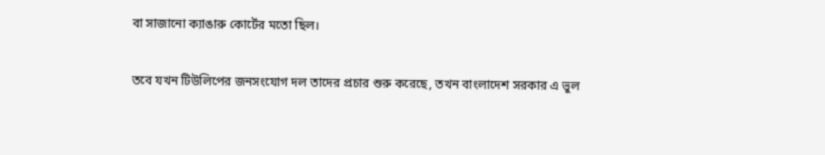বা সাজানো ক্যাঙারু কোর্টের মতো ছিল।

তবে যখন টিউলিপের জনসংযোগ দল তাদের প্রচার শুরু করেছে, তখন বাংলাদেশ সরকার এ ভুল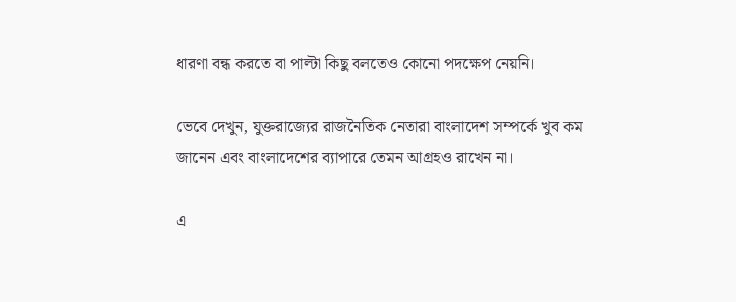ধারণা বন্ধ করতে বা পাল্টা কিছু বলতেও কোনো পদক্ষেপ নেয়নি।

ভেবে দেখুন, যুক্তরাজ্যের রাজনৈতিক নেতারা বাংলাদেশ সম্পর্কে খুব কম জানেন এবং বাংলাদেশের ব্যাপারে তেমন আগ্রহও রাখেন না।

এ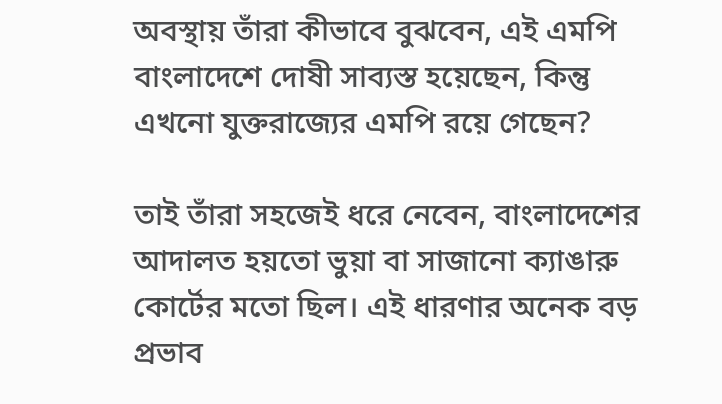অবস্থায় তাঁরা কীভাবে বুঝবেন, এই এমপি বাংলাদেশে দোষী সাব্যস্ত হয়েছেন, কিন্তু এখনো যুক্তরাজ্যের এমপি রয়ে গেছেন?

তাই তাঁরা সহজেই ধরে নেবেন, বাংলাদেশের আদালত হয়তো ভুয়া বা সাজানো ক্যাঙারু কোর্টের মতো ছিল। এই ধারণার অনেক বড় প্রভাব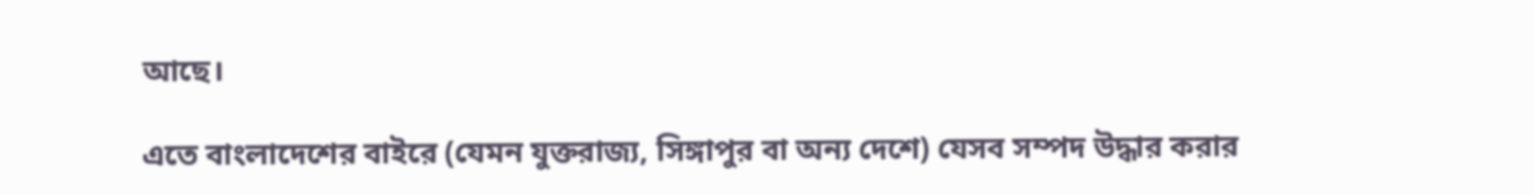আছে।

এতে বাংলাদেশের বাইরে (যেমন যুক্তরাজ্য, সিঙ্গাপুর বা অন্য দেশে) যেসব সম্পদ উদ্ধার করার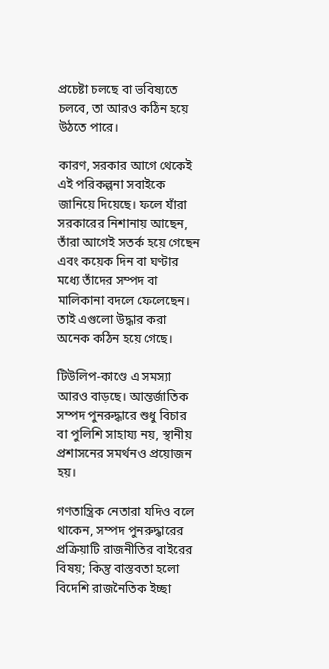প্রচেষ্টা চলছে বা ভবিষ্যতে চলবে, তা আরও কঠিন হয়ে উঠতে পারে।

কারণ, সরকার আগে থেকেই এই পরিকল্পনা সবাইকে জানিয়ে দিয়েছে। ফলে যাঁরা সরকারের নিশানায় আছেন, তাঁরা আগেই সতর্ক হয়ে গেছেন এবং কয়েক দিন বা ঘণ্টার মধ্যে তাঁদের সম্পদ বা মালিকানা বদলে ফেলেছেন। তাই এগুলো উদ্ধার করা অনেক কঠিন হয়ে গেছে।

টিউলিপ-কাণ্ডে এ সমস্যা আরও বাড়ছে। আন্তর্জাতিক সম্পদ পুনরুদ্ধারে শুধু বিচার বা পুলিশি সাহায্য নয়, স্থানীয় প্রশাসনের সমর্থনও প্রয়োজন হয়।

গণতান্ত্রিক নেতারা যদিও বলে থাকেন, সম্পদ পুনরুদ্ধারের প্রক্রিয়াটি রাজনীতির বাইরের বিষয়; কিন্তু বাস্তবতা হলো বিদেশি রাজনৈতিক ইচ্ছা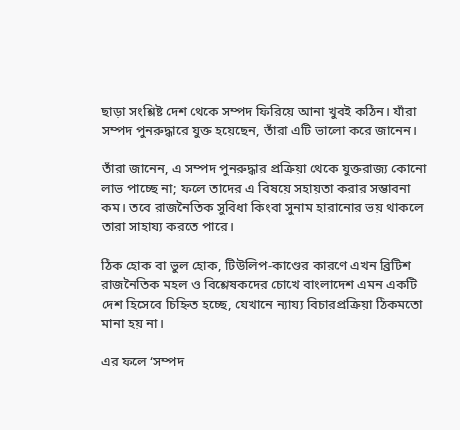ছাড়া সংশ্লিষ্ট দেশ থেকে সম্পদ ফিরিয়ে আনা খুবই কঠিন। যাঁরা সম্পদ পুনরুদ্ধারে যুক্ত হয়েছেন, তাঁরা এটি ভালো করে জানেন।

তাঁরা জানেন, এ সম্পদ পুনরুদ্ধার প্রক্রিয়া থেকে যুক্তরাজ্য কোনো লাভ পাচ্ছে না; ফলে তাদের এ বিষয়ে সহায়তা করার সম্ভাবনা কম। তবে রাজনৈতিক সুবিধা কিংবা সুনাম হারানোর ভয় থাকলে তারা সাহায্য করতে পারে।

ঠিক হোক বা ভুল হোক, টিউলিপ-কাণ্ডের কারণে এখন ব্রিটিশ রাজনৈতিক মহল ও বিশ্লেষকদের চোখে বাংলাদেশ এমন একটি দেশ হিসেবে চিহ্নিত হচ্ছে, যেখানে ন্যায্য বিচারপ্রক্রিয়া ঠিকমতো মানা হয় না।

এর ফলে ‘সম্পদ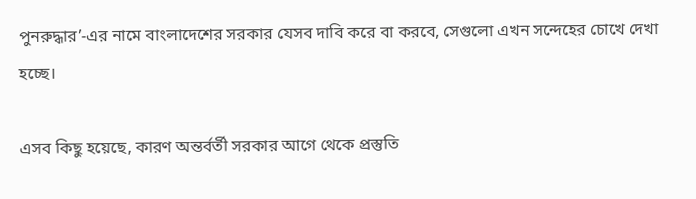পুনরুদ্ধার’-এর নামে বাংলাদেশের সরকার যেসব দাবি করে বা করবে, সেগুলো এখন সন্দেহের চোখে দেখা হচ্ছে।

এসব কিছু হয়েছে, কারণ অন্তর্বর্তী সরকার আগে থেকে প্রস্তুতি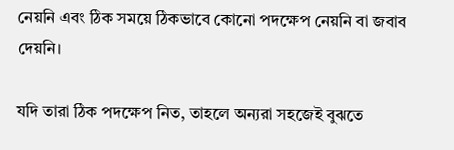নেয়নি এবং ঠিক সময়ে ঠিকভাবে কোনো পদক্ষেপ নেয়নি বা জবাব দেয়নি।

যদি তারা ঠিক পদক্ষেপ নিত, তাহলে অন্যরা সহজেই বুঝতে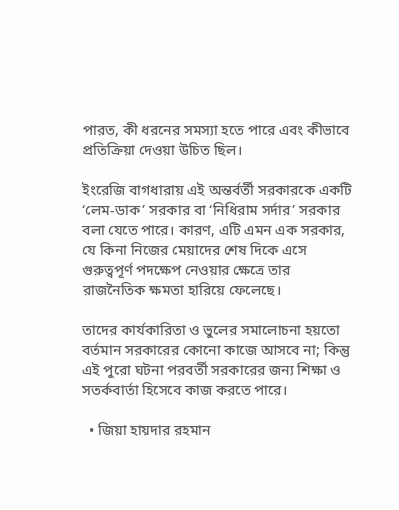পারত, কী ধরনের সমস্যা হতে পারে এবং কীভাবে প্রতিক্রিয়া দেওয়া উচিত ছিল।

ইংরেজি বাগধারায় এই অন্তর্বর্তী সরকারকে একটি ‘লেম-ডাক’ সরকার বা ‘নিধিরাম সর্দার’ সরকার বলা যেতে পারে। কারণ, এটি এমন এক সরকার, যে কিনা নিজের মেয়াদের শেষ দিকে এসে গুরুত্বপূর্ণ পদক্ষেপ নেওয়ার ক্ষেত্রে তার রাজনৈতিক ক্ষমতা হারিয়ে ফেলেছে।

তাদের কার্যকারিতা ও ভুলের সমালোচনা হয়তো বর্তমান সরকারের কোনো কাজে আসবে না; কিন্তু এই পুরো ঘটনা পরবর্তী সরকারের জন্য শিক্ষা ও সতর্কবার্তা হিসেবে কাজ করতে পারে।

  • জিয়া হায়দার রহমান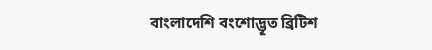বাংলাদেশি বংশোদ্ভূত ব্রিটিশ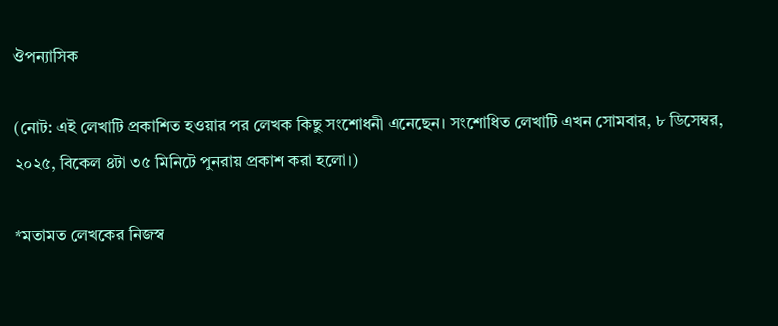ঔপন্যাসিক

(নোট: এই লেখাটি প্রকাশিত হওয়ার পর লেখক কিছু সংশোধনী এনেছেন। সংশোধিত লেখাটি এখন সোমবার, ৮ ডিসেম্বর, ২০২৫, বিকেল ৪টা ৩৫ মিনিটে পুনরায় প্রকাশ করা হলো।)

*মতামত লেখকের নিজস্ব